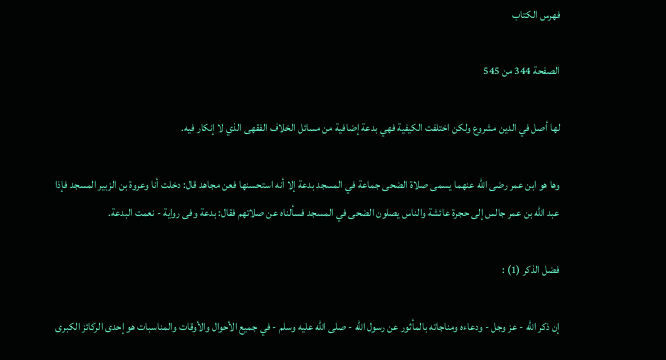فهرس الكتاب

الصفحة 344 من 545

لها أصل في الدين مشروع ولكن اختلفت الكيفية فهي بدعة إضافية من مسائل الخلاف الفقهى الذي لا إنكار فيه.

وها هو ابن عمر رضى الله عنهما يسمى صلاة الضحى جماعة في المسجد بدعة إلا أنه استحسنها فعن مجاهد قال: دخلت أنا وعروة بن الزبير المسجد فإذا عبد الله بن عمر جالس إلى حجرة عائشة والناس يصلون الضحى في المسجد فسألناه عن صلاتهم فقال: بدعة وفى رواية - نعمت البدعة.

فضل الذكر (1) :

إن ذكر الله - عز وجل - ودعاءه ومناجاته بالمأثور عن رسول الله - صلى الله عليه وسلم - في جميع الأحوال والأوقات والمناسبات هو إحدى الركائز الكبرى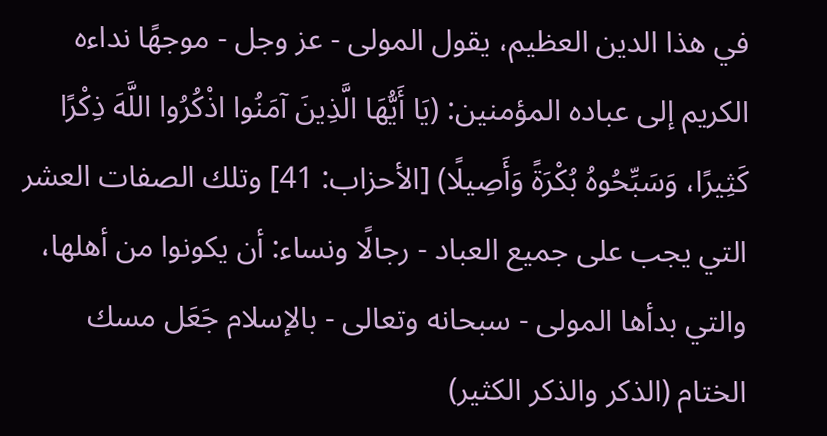في هذا الدين العظيم، يقول المولى - عز وجل - موجهًا نداءه الكريم إلى عباده المؤمنين: (يَا أَيُّهَا الَّذِينَ آمَنُوا اذْكُرُوا اللَّهَ ذِكْرًا كَثِيرًا، وَسَبِّحُوهُ بُكْرَةً وَأَصِيلًا) [الأحزاب: 41] وتلك الصفات العشر التي يجب على جميع العباد - رجالًا ونساء: أن يكونوا من أهلها، والتي بدأها المولى - سبحانه وتعالى - بالإسلام جَعَل مسك الختام (الذكر والذكر الكثير)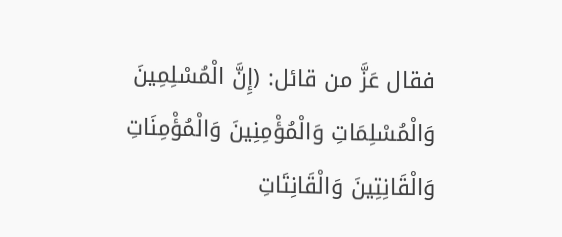فقال عَزَّ من قائل: (إِنَّ الْمُسْلِمِينَ وَالْمُسْلِمَاتِ وَالْمُؤْمِنِينَ وَالْمُؤْمِنَاتِ وَالْقَانِتِينَ وَالْقَانِتَاتِ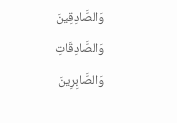وَالصَّادِقِينَ وَالصَّادِقَاتِ وَالصَّابِرِينَ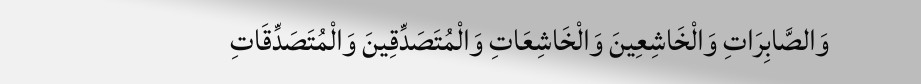وَالصَّابِرَاتِ وَالْخَاشِعِينَ وَالْخَاشِعَاتِ وَالْمُتَصَدِّقِينَ وَالْمُتَصَدِّقَاتِ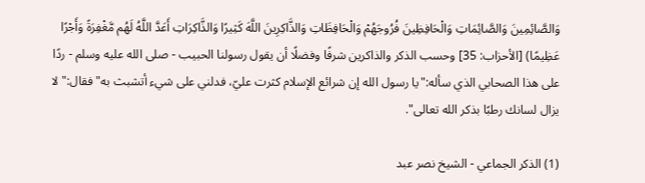وَالصَّائِمِينَ وَالصَّائِمَاتِ وَالْحَافِظِينَ فُرُوجَهُمْ وَالْحَافِظَاتِ وَالذَّاكِرِينَ اللَّهَ كَثِيرًا وَالذَّاكِرَاتِ أَعَدَّ اللَّهُ لَهُم مَّغْفِرَةً وَأَجْرًا عَظِيمًا) [الأحزاب: 35] وحسب الذكر والذاكرين شرفًا وفضلًا أن يقول رسولنا الحبيب - صلى الله عليه وسلم - ردًا على هذا الصحابي الذي سأله:"يا رسول الله إن شرائع الإسلام كثرت عليّ، فدلني على شيء أتشبث به"فقال:"لا يزال لسانك رطبًا بذكر الله تعالى".

(1) الذكر الجماعي - الشيخ نصر عبد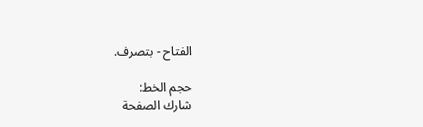الفتاح - بتصرف.

حجم الخط:
شارك الصفحة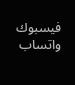فيسبوك واتساب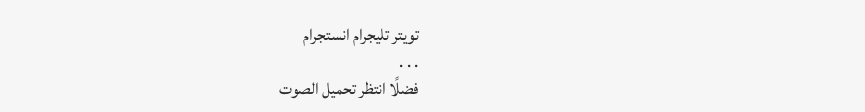تويتر تليجرام انستجرام
. . .
فضلًا انتظر تحميل الصوت